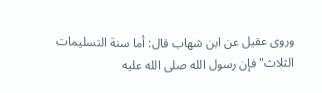وروى عقيل عن ابن شهاب قال: أما سنة التسليمات الثلاث"فإن رسول الله صلى الله عليه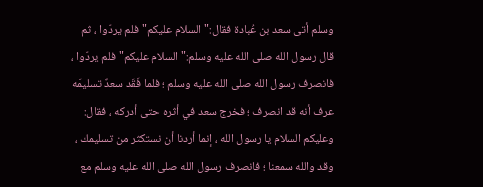وسلم أتى سعد بن عُبادة فقال:"السلام عليكم"فلم يردّوا ، ثم قال رسول الله صلى الله عليه وسلم:"السلام عليكم"فلم يردّوا ، فانصرف رسول الله صلى الله عليه وسلم ؛ فلما فَقَد سعدٌ تسليمَه عرف أنه قد انصرف ؛ فخرج سعد في أثره حتى أدركه ، فقال: وعليكم السلام يا رسول الله ، إنما أردنا أن نستكثر من تسليمك ، وقد والله سمعنا ؛ فانصرف رسول الله صلى الله عليه وسلم مع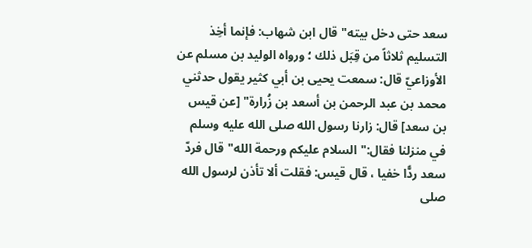سعد حتى دخل بيته"قال ابن شهاب: فإنما أخِذ التسليم ثلاثاً من قِبَل ذلك ؛ ورواه الوليد بن مسلم عن الأوزاعيّ قال: سمعت يحيى بن أبي كثير يقول حدثني محمد بن عبد الرحمن بن أسعد بن زُرارة" [عن قيس بن سعد] قال: زارنا رسول الله صلى الله عليه وسلم في منزلنا فقال:"السلام عليكم ورحمة الله"قال فردّ سعد ردًّا خفيا ، قال قيس: فقلت ألا تأذن لرسول الله صلى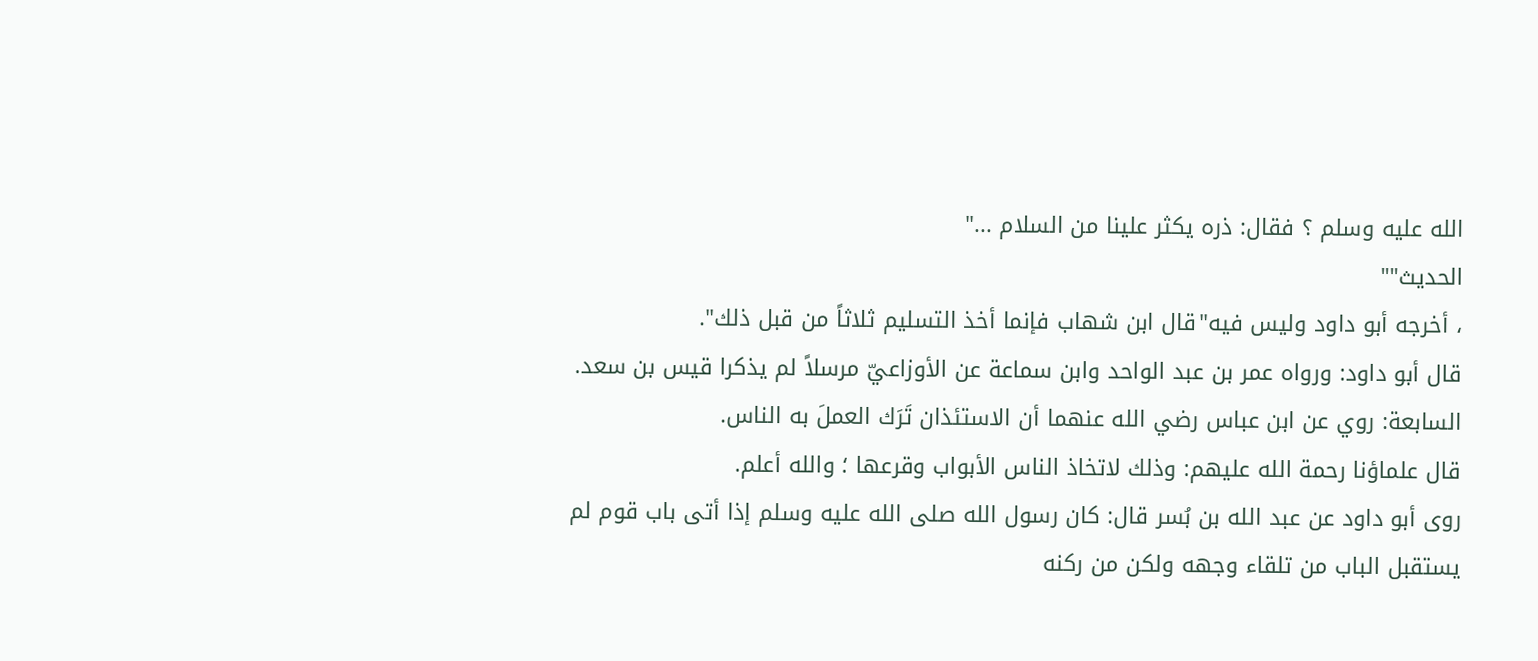الله عليه وسلم ؟ فقال: ذره يكثر علينا من السلام ..."
الحديث""
، أخرجه أبو داود وليس فيه"قال ابن شهاب فإنما أخذ التسليم ثلاثاً من قبل ذلك".
قال أبو داود: ورواه عمر بن عبد الواحد وابن سماعة عن الأوزاعيّ مرسلاً لم يذكرا قيس بن سعد.
السابعة: روي عن ابن عباس رضي الله عنهما أن الاستئذان تَرَك العملَ به الناس.
قال علماؤنا رحمة الله عليهم: وذلك لاتخاذ الناس الأبواب وقرعها ؛ والله أعلم.
روى أبو داود عن عبد الله بن بُسر قال: كان رسول الله صلى الله عليه وسلم إذا أتى باب قوم لم يستقبل الباب من تلقاء وجهه ولكن من ركنه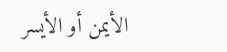الأيمن أو الأيسر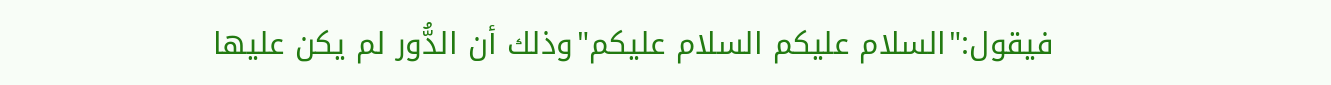فيقول:"السلام عليكم السلام عليكم"وذلك أن الدُّور لم يكن عليها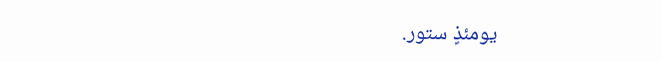يومئذٍ ستور.